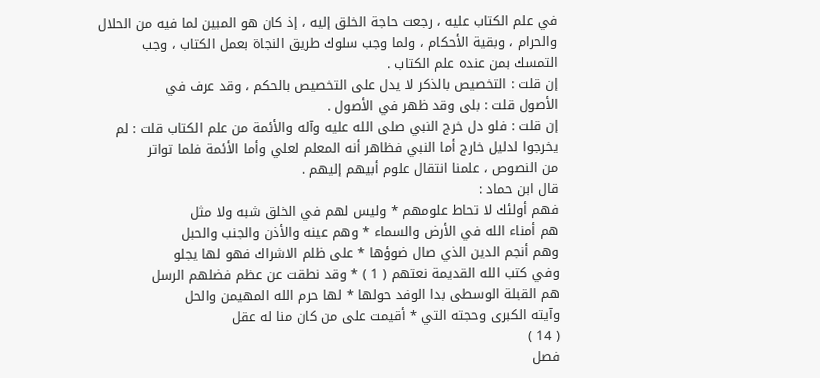في علم الكتاب عليه ، رجعت حاجة الخلق إليه ، إذ كان هو المبين لما فيه من الحلال
والحرام ، وبقية الأحكام ، ولما وجب سلوك طريق النجاة بعمل الكتاب ، وجب
التمسك بمن عنده علم الكتاب .
إن قلت : التخصيص بالذكر لا يدل على التخصيص بالحكم ، وقد عرف في
الأصول قلت : بلى وقد ظهر في الأصول .
إن قلت : فلو دل خرج النبي صلى الله عليه وآله والأئمة من علم الكتاب قلت : لم
يخرجوا لدليل خارج أما النبي فظاهر أنه المعلم لعلي وأما الأئمة فلما تواتر
من النصوص ، علمنا انتقال علوم أبيهم إليهم .
قال ابن حماد :
فهم أولئك لا تحاط علومهم * وليس لهم في الخلق شبه ولا مثل
هم أمناء الله في الأرض والسماء * وهم عينه والأذن والجنب والحبل
وهم أنجم الدين الذي صال ضوؤها * على ظلم الاشراك فهو لها يجلو
وفي كتب الله القديمة نعتهم ( 1 ) * وقد نطقت عن عظم فضلهم الرسل
هم القبلة الوسطى بدا الوفد حولها * لها حرم الله المهيمن والحل
وآيته الكبرى وحجته التي * أقيمت على من كان منا له عقل
( 14 )
فصل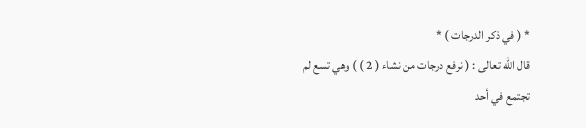* ( في ذكر الدرجات ) *
قال الله تعالى : ( نرفع درجات من نشاء ( 2 ) ) وهي تسع لم تجتمع في أحد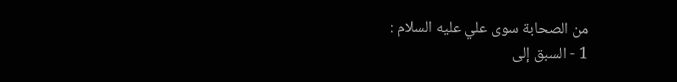من الصحابة سوى علي عليه السلام :
1 - السبق إلى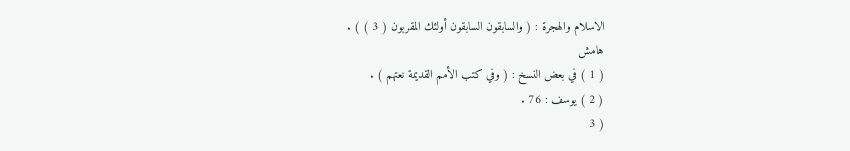الاسلام والهجرة : ( والسابقون السابقون أولئك المقربون ( 3 ) ) .
هامش
( 1 ) في بعض النسخ : ( وفي كتب الأمم القديمة نعتهم ) .
( 2 ) يوسف : 76 .
( 3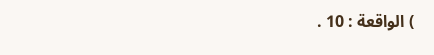) الواقعة : 10 .